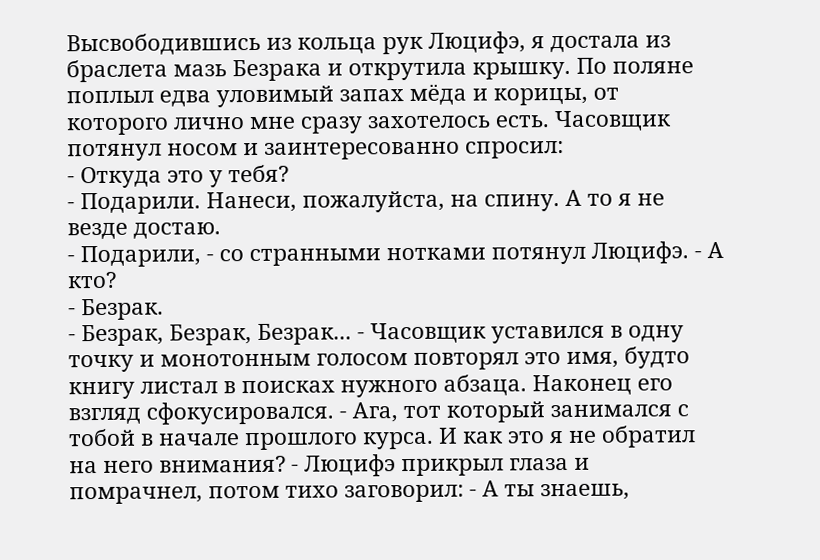Высвободившись из кольца рук Люцифэ, я достала из браслета мазь Безрака и открутила крышку. По поляне поплыл едва уловимый запах мёда и корицы, от которого лично мне сразу захотелось есть. Часовщик потянул носом и заинтересованно спросил:
- Откуда это у тебя?
- Подарили. Нанеси, пожалуйста, на спину. А то я не везде достаю.
- Подарили, - со странными нотками потянул Люцифэ. - А кто?
- Безрак.
- Безрак, Безрак, Безрак... - Часовщик уставился в одну точку и монотонным голосом повторял это имя, будто книгу листал в поисках нужного абзаца. Наконец его взгляд сфокусировался. - Ага, тот который занимался с тобой в начале прошлого курса. И как это я не обратил на него внимания? - Люцифэ прикрыл глаза и помрачнел, потом тихо заговорил: - А ты знаешь,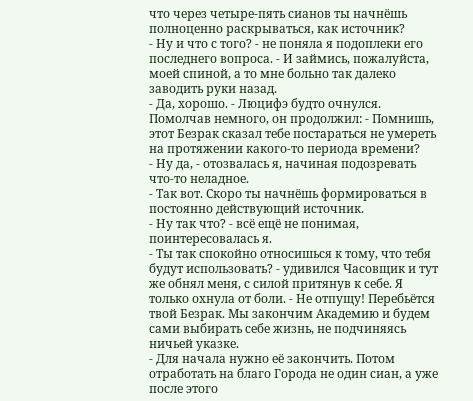что через четыре-пять сианов ты начнёшь полноценно раскрываться, как источник?
- Ну и что с того? - не поняла я подоплеки его последнего вопроса. - И займись, пожалуйста, моей спиной, а то мне больно так далеко заводить руки назад.
- Да, хорошо. - Люцифэ будто очнулся. Помолчав немного, он продолжил: - Помнишь, этот Безрак сказал тебе постараться не умереть на протяжении какого-то периода времени?
- Ну да, - отозвалась я, начиная подозревать что-то неладное.
- Так вот. Скоро ты начнёшь формироваться в постоянно действующий источник.
- Ну так что? - всё ещё не понимая, поинтересовалась я.
- Ты так спокойно относишься к тому, что тебя будут использовать? - удивился Часовщик и тут же обнял меня, с силой притянув к себе. Я только охнула от боли. - Не отпущу! Перебьётся твой Безрак. Мы закончим Академию и будем сами выбирать себе жизнь, не подчиняясь ничьей указке.
- Для начала нужно её закончить. Потом отработать на благо Города не один сиан, а уже после этого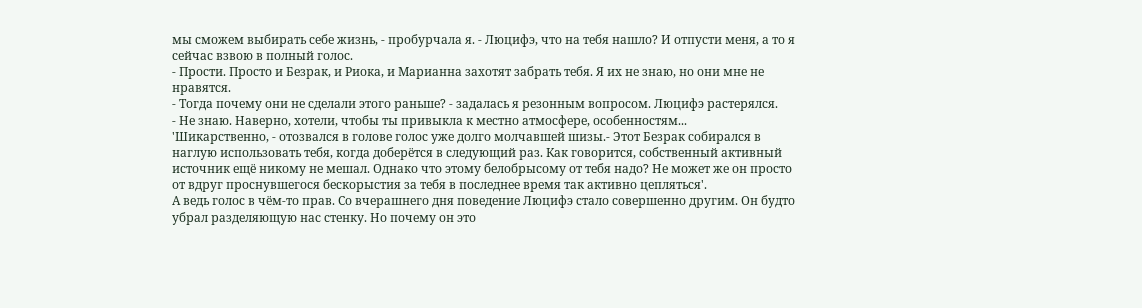мы сможем выбирать себе жизнь, - пробурчала я. - Люцифэ, что на тебя нашло? И отпусти меня, а то я сейчас взвою в полный голос.
- Прости. Просто и Безрак, и Риока, и Марианна захотят забрать тебя. Я их не знаю, но они мне не нравятся.
- Тогда почему они не сделали этого раньше? - задалась я резонным вопросом. Люцифэ растерялся.
- Не знаю. Наверно, хотели, чтобы ты привыкла к местно атмосфере, особенностям...
'Шикарственно, - отозвался в голове голос уже долго молчавшей шизы.- Этот Безрак собирался в наглую использовать тебя, когда доберётся в следующий раз. Как говорится, собственный активный источник ещё никому не мешал. Однако что этому белобрысому от тебя надо? Не может же он просто от вдруг проснувшегося бескорыстия за тебя в последнее время так активно цепляться'.
А ведь голос в чём-то прав. Со вчерашнего дня поведение Люцифэ стало совершенно другим. Он будто убрал разделяющую нас стенку. Но почему он это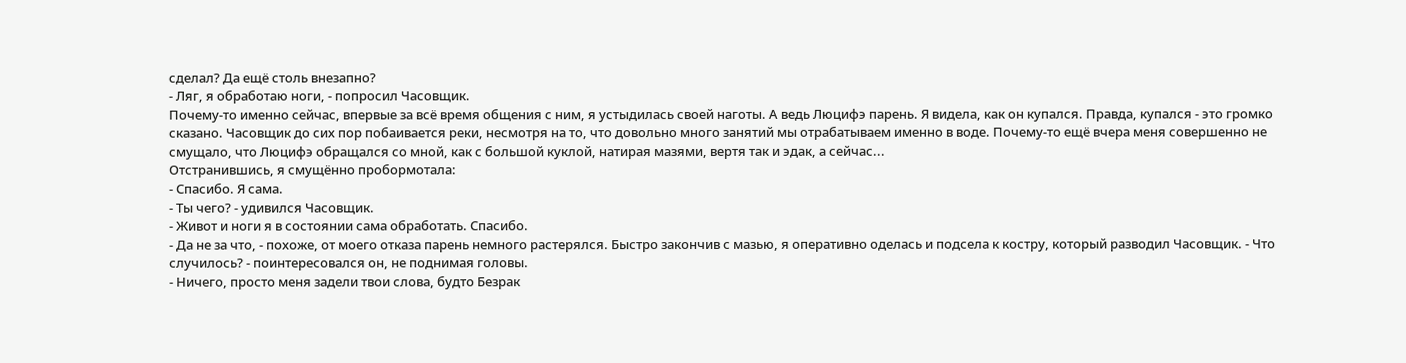сделал? Да ещё столь внезапно?
- Ляг, я обработаю ноги, - попросил Часовщик.
Почему-то именно сейчас, впервые за всё время общения с ним, я устыдилась своей наготы. А ведь Люцифэ парень. Я видела, как он купался. Правда, купался - это громко сказано. Часовщик до сих пор побаивается реки, несмотря на то, что довольно много занятий мы отрабатываем именно в воде. Почему-то ещё вчера меня совершенно не смущало, что Люцифэ обращался со мной, как с большой куклой, натирая мазями, вертя так и эдак, а сейчас...
Отстранившись, я смущённо пробормотала:
- Спасибо. Я сама.
- Ты чего? - удивился Часовщик.
- Живот и ноги я в состоянии сама обработать. Спасибо.
- Да не за что, - похоже, от моего отказа парень немного растерялся. Быстро закончив с мазью, я оперативно оделась и подсела к костру, который разводил Часовщик. - Что случилось? - поинтересовался он, не поднимая головы.
- Ничего, просто меня задели твои слова, будто Безрак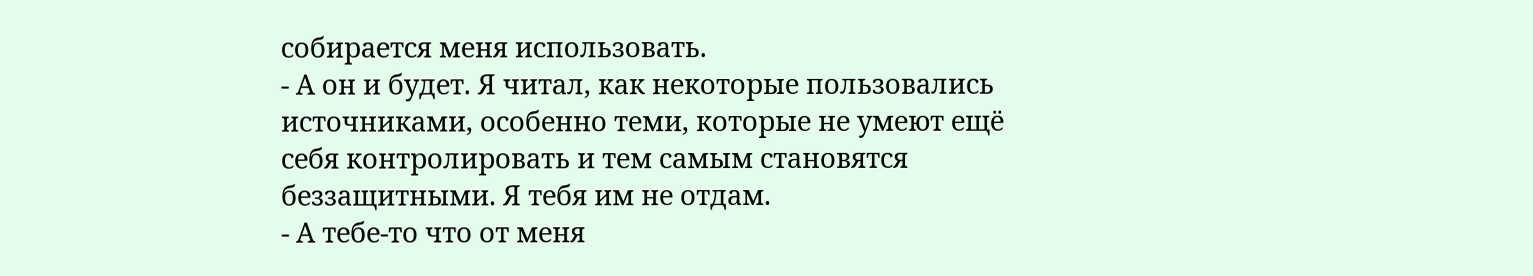собирается меня использовать.
- А он и будет. Я читал, как некоторые пользовались источниками, особенно теми, которые не умеют ещё себя контролировать и тем самым становятся беззащитными. Я тебя им не отдам.
- А тебе-то что от меня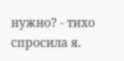нужно? - тихо спросила я.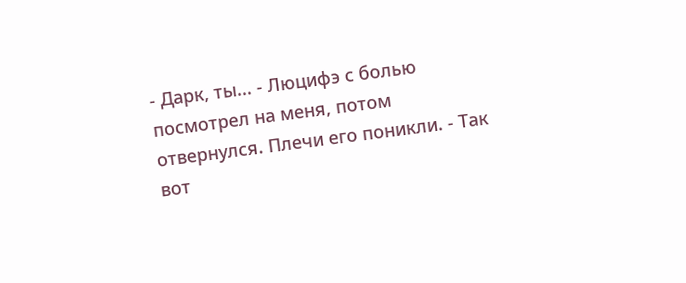- Дарк, ты... - Люцифэ с болью посмотрел на меня, потом отвернулся. Плечи его поникли. - Так вот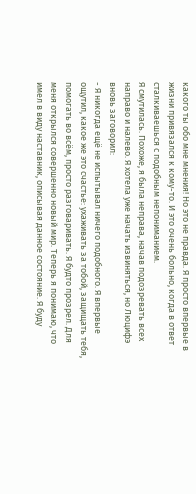какого ты обо мне мнения! Но это не правда. Я просто впервые в жизни привязался к кому-то. И это очень больно, когда в ответ сталкиваешься с подобным непониманием.
Я смутилась. Похоже, я была неправа, начав подозревать всех направо и налево. Я хотела уже начать извиняться, но Люцифэ вновь заговорил:
- Я никогда ещё не испытывал ничего подобного. Я впервые ощутил, какое же это счастье: ухаживать за тобой, защищать тебя, помогать во всём, просто разговаривать. Я будто прозрел. Для меня открылся совершенно новый мир. Теперь я понимаю, что имел в виду наставник, описывая данное состояние. Я буду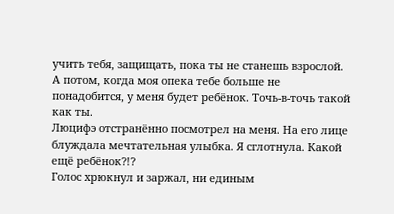учить тебя, защищать, пока ты не станешь взрослой. А потом, когда моя опека тебе больше не понадобится, у меня будет ребёнок. Точь-в-точь такой как ты.
Люцифэ отстранённо посмотрел на меня. На его лице блуждала мечтательная улыбка. Я сглотнула. Какой ещё ребёнок?!?
Голос хрюкнул и заржал, ни единым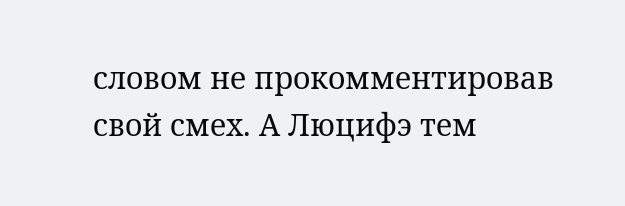словом не прокомментировав свой смех. А Люцифэ тем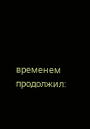временем продолжил: